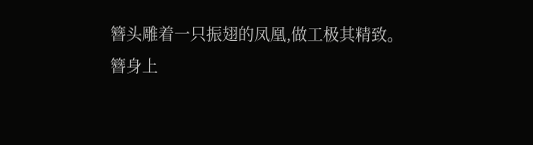簪头雕着一只振翅的凤凰,做工极其精致。
簪身上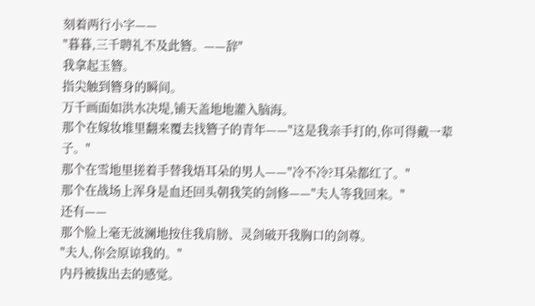刻着两行小字——
"暮暮,三千聘礼不及此簪。——辞"
我拿起玉簪。
指尖触到簪身的瞬间。
万千画面如洪水决堤,铺天盖地地灌入脑海。
那个在嫁妆堆里翻来覆去找簪子的青年——"这是我亲手打的,你可得戴一辈子。"
那个在雪地里搓着手替我焐耳朵的男人——"冷不冷?耳朵都红了。"
那个在战场上浑身是血还回头朝我笑的剑修——"夫人等我回来。"
还有——
那个脸上毫无波澜地按住我肩膀、灵剑破开我胸口的剑尊。
"夫人,你会原谅我的。"
内丹被拔出去的感觉。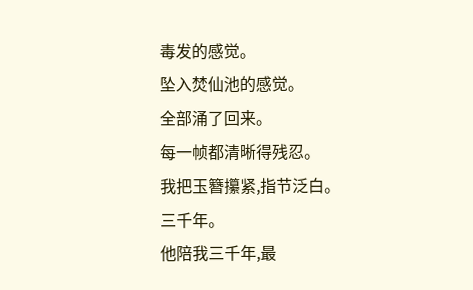毒发的感觉。
坠入焚仙池的感觉。
全部涌了回来。
每一帧都清晰得残忍。
我把玉簪攥紧,指节泛白。
三千年。
他陪我三千年,最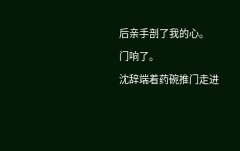后亲手剖了我的心。
门响了。
沈辞端着药碗推门走进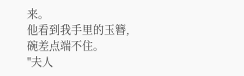来。
他看到我手里的玉簪,碗差点端不住。
"夫人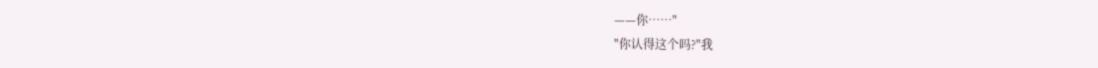——你……"
"你认得这个吗?"我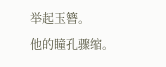举起玉簪。
他的瞳孔骤缩。